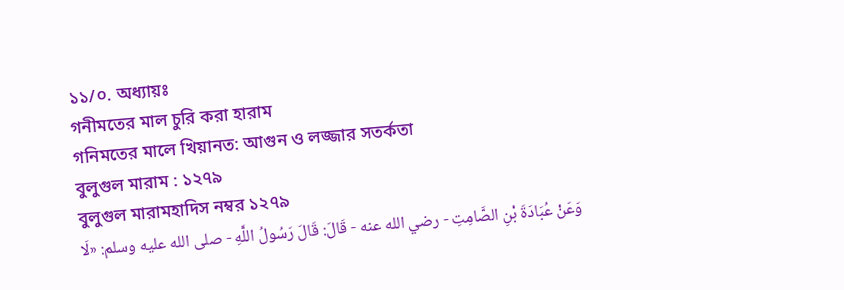১১/০. অধ্যায়ঃ
গনীমতের মাল চুরি করা হারাম
গনিমতের মালে খিয়ানত: আগুন ও লজ্জার সতর্কতা
বুলুগুল মারাম : ১২৭৯
বুলুগুল মারামহাদিস নম্বর ১২৭৯
وَعَنْ عُبَادَةَ بْنِ الصَّامِتِ - رضي الله عنه - قَالَ: قَالَ رَسُولُ اللَّهِ - صلى الله عليه وسلم: «لَا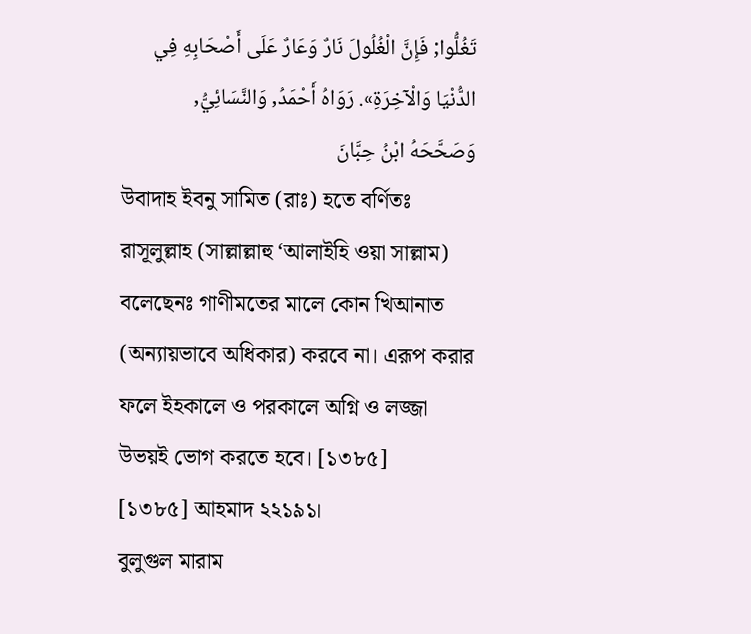تَغُلُّوا; فَإِنَّ الْغُلُولَ نَارٌ وَعَارٌ عَلَى أَصْحَابِهِ فِي الدُّنْيَا وَالْآخِرَةِ». رَوَاهُ أَحْمَدُ, وَالنَّسَائِيُّ, وَصَحَّحَهُ ابْنُ حِبَّانَ
উবাদাহ ইবনু সামিত (রাঃ) হতে বর্ণিতঃ
রাসূলুল্লাহ (সাল্লাল্লাহু ‘আলাইহি ওয়া সাল্লাম) বলেছেনঃ গাণীমতের মালে কোন খিআনাত (অন্যায়ভাবে অধিকার) করবে না। এরূপ করার ফলে ইহকালে ও পরকালে অগ্নি ও লজ্জা উভয়ই ভোগ করতে হবে। [১৩৮৫]
[১৩৮৫] আহমাদ ২২১৯১।
বুলুগুল মারাম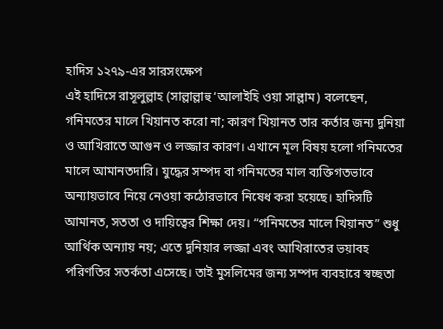হাদিস ১২৭৯-এর সারসংক্ষেপ
এই হাদিসে রাসূলুল্লাহ (সাল্লাল্লাহু ‘আলাইহি ওয়া সাল্লাম) বলেছেন, গনিমতের মালে খিয়ানত করো না; কারণ খিয়ানত তার কর্তার জন্য দুনিয়া ও আখিরাতে আগুন ও লজ্জার কারণ। এখানে মূল বিষয় হলো গনিমতের মালে আমানতদারি। যুদ্ধের সম্পদ বা গনিমতের মাল ব্যক্তিগতভাবে অন্যায়ভাবে নিয়ে নেওয়া কঠোরভাবে নিষেধ করা হয়েছে। হাদিসটি আমানত, সততা ও দায়িত্বের শিক্ষা দেয়। “গনিমতের মালে খিয়ানত” শুধু আর্থিক অন্যায় নয়; এতে দুনিয়ার লজ্জা এবং আখিরাতের ভয়াবহ পরিণতির সতর্কতা এসেছে। তাই মুসলিমের জন্য সম্পদ ব্যবহারে স্বচ্ছতা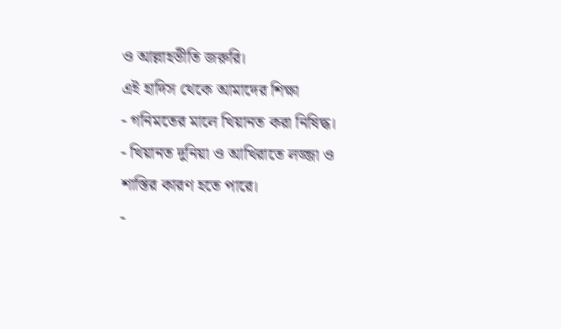ও আল্লাহভীতি জরুরি।
এই হাদিস থেকে আমাদের শিক্ষা
- গনিমতের মালে খিয়ানত করা নিষিদ্ধ।
- খিয়ানত দুনিয়া ও আখিরাতে লজ্জা ও শাস্তির কারণ হতে পারে।
-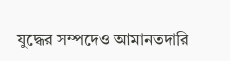যুদ্ধের সম্পদেও আমানতদারি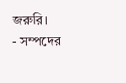জরুরি।
- সম্পদের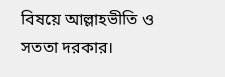বিষয়ে আল্লাহভীতি ও সততা দরকার।